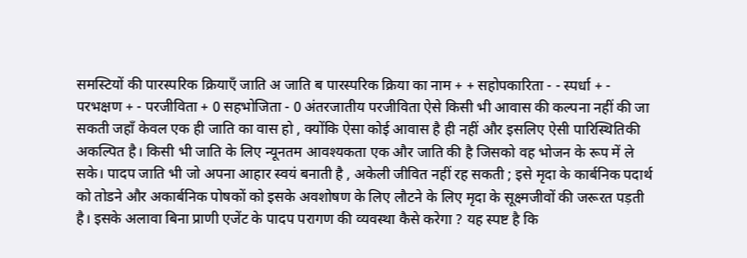समस्टियों की पारस्परिक क्रियाएँ जाति अ जाति ब पारस्परिक क्रिया का नाम + + सहोपकारिता - - स्पर्धा + - परभक्षण + - परजीविता + 0 सहभोजिता - 0 अंतरजातीय परजीविता ऐसे किसी भी आवास की कल्पना नहीं की जा सकती जहाँ केवल एक ही जाति का वास हो , क्योंकि ऐसा कोई आवास है ही नहीं और इसलिए ऐसी पारिस्थितिकी अकल्पित है। किसी भी जाति के लिए न्यूनतम आवश्यकता एक और जाति की है जिसको वह भोजन के रूप में ले सके। पादप जाति भी जो अपना आहार स्वयं बनाती है , अकेली जीवित नहीं रह सकती ; इसे मृदा के कार्बनिक पदार्थ को तोडने और अकार्बनिक पोषकों को इसके अवशोषण के लिए लौटने के लिए मृदा के सूक्ष्मजीवों की जरूरत पड़ती है। इसके अलावा बिना प्राणी एजेंट के पादप परागण की व्यवस्था कैसे करेगा ? यह स्पष्ट है कि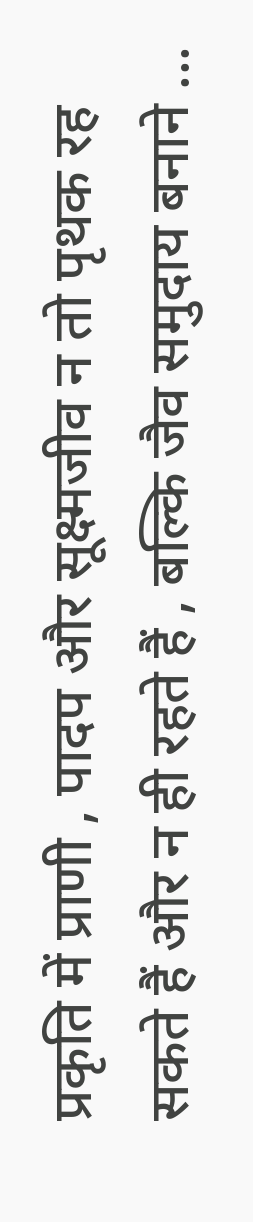प्रकृति में प्राणी , पादप और सूक्ष्मजीव न तो पृथक रह सकते हैं और न ही रहते हैं , बल्कि जैव समुदाय बनाने ...